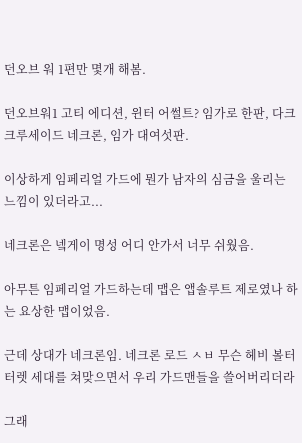던오브 워 1편만 몇개 해봄.

던오브워1 고티 에디션, 윈터 어썰트? 임가로 한판, 다크 크루세이드 네크론, 임가 대여섯판.

이상하게 임페리얼 가드에 뭔가 남자의 심금을 울리는 느낌이 있더라고...

네크론은 넼게이 명성 어디 안가서 너무 쉬웠음.

아무튼 임페리얼 가드하는데 맵은 앱솔루트 제로였나 하는 요상한 맵이었음.

근데 상대가 네크론임. 네크론 로드 ㅅㅂ 무슨 헤비 볼터 터렛 세대를 쳐맞으면서 우리 가드맨들을 쓸어버리더라

그래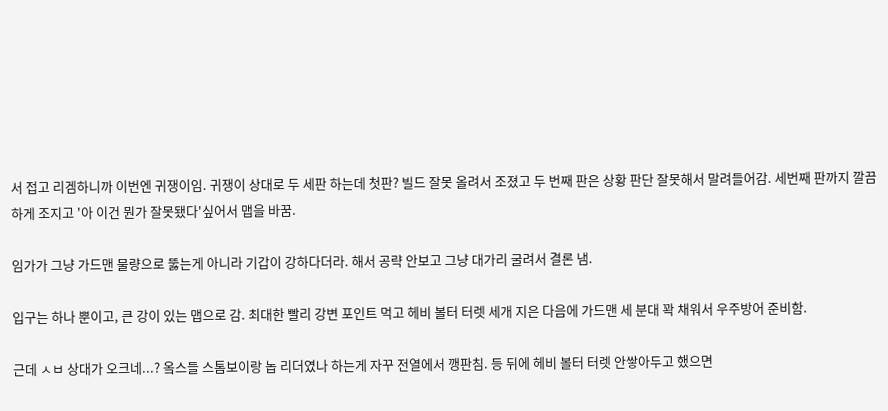서 접고 리겜하니까 이번엔 귀쟁이임. 귀쟁이 상대로 두 세판 하는데 첫판? 빌드 잘못 올려서 조졌고 두 번째 판은 상황 판단 잘못해서 말려들어감. 세번째 판까지 깔끔하게 조지고 '아 이건 뭔가 잘못됐다'싶어서 맵을 바꿈.

임가가 그냥 가드맨 물량으로 뚫는게 아니라 기갑이 강하다더라. 해서 공략 안보고 그냥 대가리 굴려서 결론 냄.

입구는 하나 뿐이고, 큰 강이 있는 맵으로 감. 최대한 빨리 강변 포인트 먹고 헤비 볼터 터렛 세개 지은 다음에 가드맨 세 분대 꽉 채워서 우주방어 준비함.

근데 ㅅㅂ 상대가 오크네...? 옼스들 스톰보이랑 놉 리더였나 하는게 자꾸 전열에서 깽판침. 등 뒤에 헤비 볼터 터렛 안쌓아두고 했으면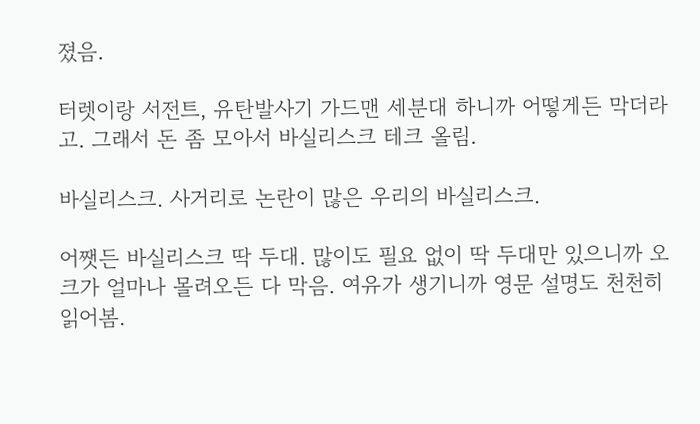졌음.

터렛이랑 서전트, 유탄발사기 가드맨 세분대 하니까 어떻게든 막더라고. 그래서 돈 좀 모아서 바실리스크 테크 올림.

바실리스크. 사거리로 논란이 많은 우리의 바실리스크.

어쨋든 바실리스크 딱 두대. 많이도 필요 없이 딱 두대만 있으니까 오크가 얼마나 몰려오든 다 막음. 여유가 생기니까 영문 설명도 천천히 읽어봄.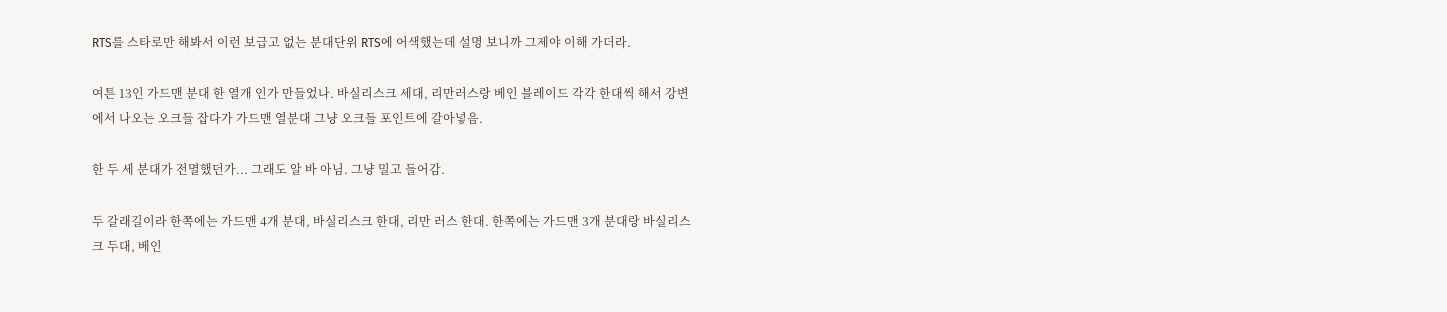RTS를 스타로만 해봐서 이런 보급고 없는 분대단위 RTS에 어색했는데 설명 보니까 그제야 이해 가더라.

여튼 13인 가드맨 분대 한 열개 인가 만들었나. 바실리스크 세대, 리만러스랑 베인 블레이드 각각 한대씩 해서 강변에서 나오는 오크들 잡다가 가드맨 열분대 그냥 오크들 포인트에 갈아넣음.

한 두 세 분대가 전멸했던가... 그래도 알 바 아님. 그냥 밀고 들어감.

두 갈래길이라 한쪽에는 가드맨 4개 분대, 바실리스크 한대, 리만 러스 한대. 한쪽에는 가드맨 3개 분대랑 바실리스크 두대, 베인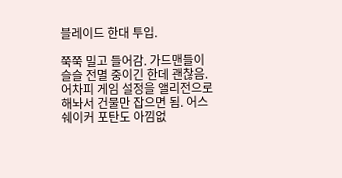블레이드 한대 투입.

쭉쭉 밀고 들어감. 가드맨들이 슬슬 전멸 중이긴 한데 괜찮음. 어차피 게임 설정을 앨리전으로 해놔서 건물만 잡으면 됨. 어스쉐이커 포탄도 아낌없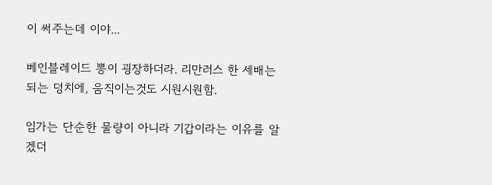이 써주는데 이야...

베인블레이드 뽕이 굉장하더라. 리만러스 한 세배는 되는 덩치에, 움직이는것도 시원시원함.

임가는 단순한 물량이 아니라 기갑이라는 이유를 알겠더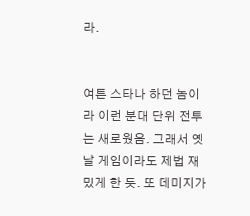라.


여튼 스타나 하던 놈이라 이런 분대 단위 전투는 새로웠음. 그래서 옛날 게임이라도 제법 재밌게 한 듯. 또 데미지가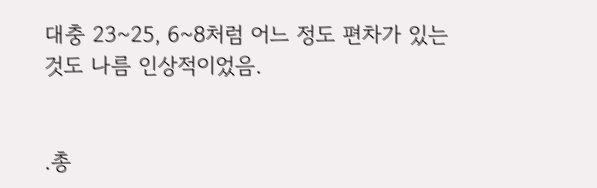대충 23~25, 6~8처럼 어느 정도 편차가 있는 것도 나름 인상적이었음.


.총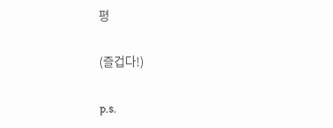평

(즐겁다!)

p.s.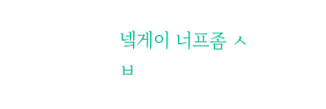넼게이 너프좀 ㅅㅂ